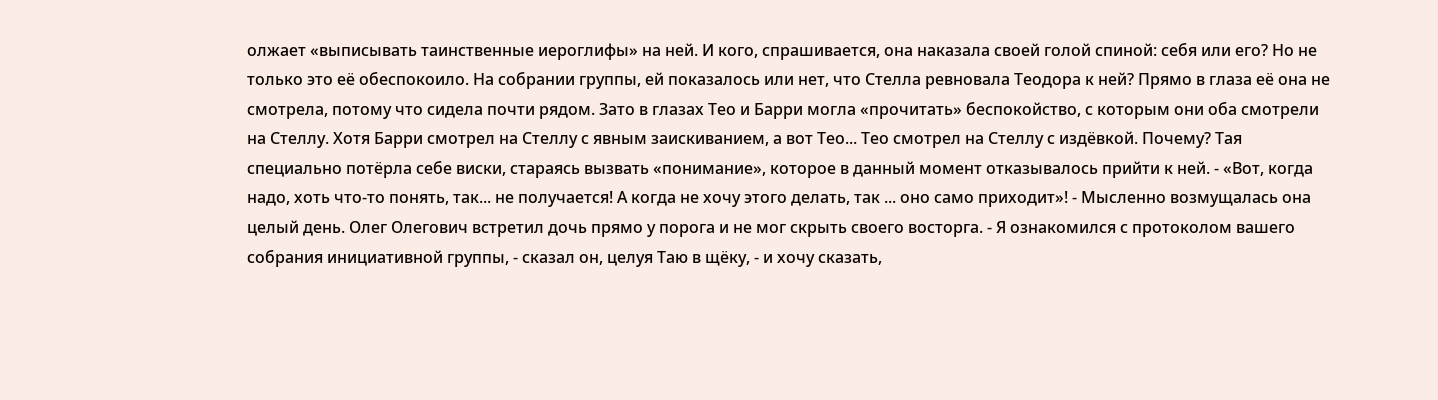олжает «выписывать таинственные иероглифы» на ней. И кого, спрашивается, она наказала своей голой спиной: себя или его? Но не только это её обеспокоило. На собрании группы, ей показалось или нет, что Стелла ревновала Теодора к ней? Прямо в глаза её она не смотрела, потому что сидела почти рядом. Зато в глазах Тео и Барри могла «прочитать» беспокойство, с которым они оба смотрели на Стеллу. Хотя Барри смотрел на Стеллу с явным заискиванием, а вот Тео... Тео смотрел на Стеллу с издёвкой. Почему? Тая специально потёрла себе виски, стараясь вызвать «понимание», которое в данный момент отказывалось прийти к ней. - «Вот, когда надо, хоть что-то понять, так... не получается! А когда не хочу этого делать, так ... оно само приходит»! - Мысленно возмущалась она целый день. Олег Олегович встретил дочь прямо у порога и не мог скрыть своего восторга. - Я ознакомился с протоколом вашего собрания инициативной группы, - сказал он, целуя Таю в щёку, - и хочу сказать,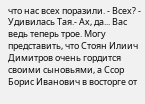что нас всех поразили. - Всех? - Удивилась Тая.- Ах, да... Вас ведь теперь трое. Могу представить, что Стоян Илиич Димитров очень гордится своими сыновьями, а Ссор Борис Иванович в восторге от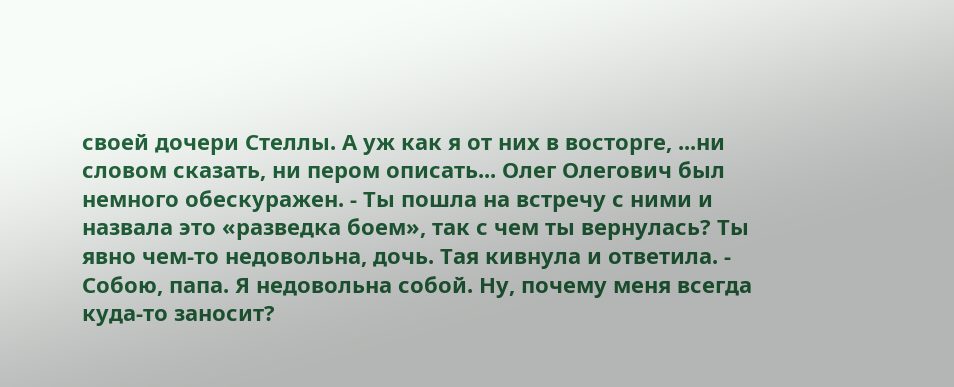своей дочери Стеллы. А уж как я от них в восторге, ...ни словом сказать, ни пером описать... Олег Олегович был немного обескуражен. - Ты пошла на встречу с ними и назвала это «разведка боем», так с чем ты вернулась? Ты явно чем-то недовольна, дочь. Тая кивнула и ответила. - Собою, папа. Я недовольна собой. Ну, почему меня всегда куда-то заносит?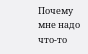Почему мне надо что-то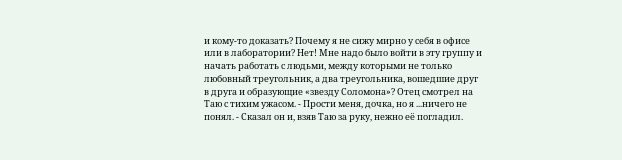и кому-то доказать? Почему я не сижу мирно у себя в офисе или в лаборатории? Нет! Мне надо было войти в эту группу и начать работать с людьми, между которыми не только любовный треугольник, а два треугольника, вошедшие друг в друга и образующие «звезду Соломона»? Отец смотрел на Таю с тихим ужасом. - Прости меня, дочка, но я ...ничего не понял. - Сказал он и, взяв Таю за руку, нежно её погладил.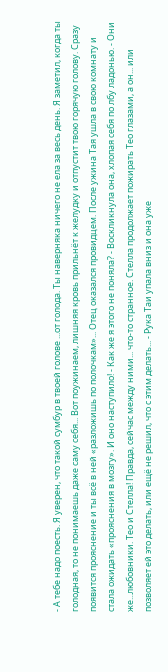- А тебе надо поесть. Я уверен, что такой сумбур в твоей голове ...от голода. Ты наверняка ничего не ела за весь день. Я заметил, когда ты голодная, то не понимаешь даже саму себя... Вот поужинаем, лишняя кровь прильнёт к желудку и отпустит твою горячую голову. Сразу появится прояснение и ты всё в ней «разложишь по полочкам»... Отец оказался провидцем. После ужина Тая ушла в свою комнату и стала ожидать «прояснения в мозгу». И оно наступило! - Как же я этого не поняла? - Воскликнула она, хлопая себя по лбу ладонью. - Они же...любовники. Тео и Стелла! Правда, сейчас между ними... что-то странное. Стелла продолжает пожирать Тео глазами, а он... или позволяет ей это делать, или ещё не решил, что с этим делать... - Рука Таи упала вниз и она уже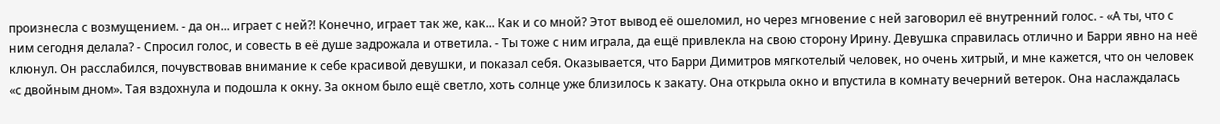произнесла с возмущением. - да он... играет с ней?! Конечно, играет так же, как... Как и со мной? Этот вывод её ошеломил, но через мгновение с ней заговорил её внутренний голос. - «А ты, что с ним сегодня делала? - Спросил голос, и совесть в её душе задрожала и ответила. - Ты тоже с ним играла, да ещё привлекла на свою сторону Ирину. Девушка справилась отлично и Барри явно на неё клюнул. Он расслабился, почувствовав внимание к себе красивой девушки, и показал себя. Оказывается, что Барри Димитров мягкотелый человек, но очень хитрый, и мне кажется, что он человек «с двойным дном». Тая вздохнула и подошла к окну. За окном было ещё светло, хоть солнце уже близилось к закату. Она открыла окно и впустила в комнату вечерний ветерок. Она наслаждалась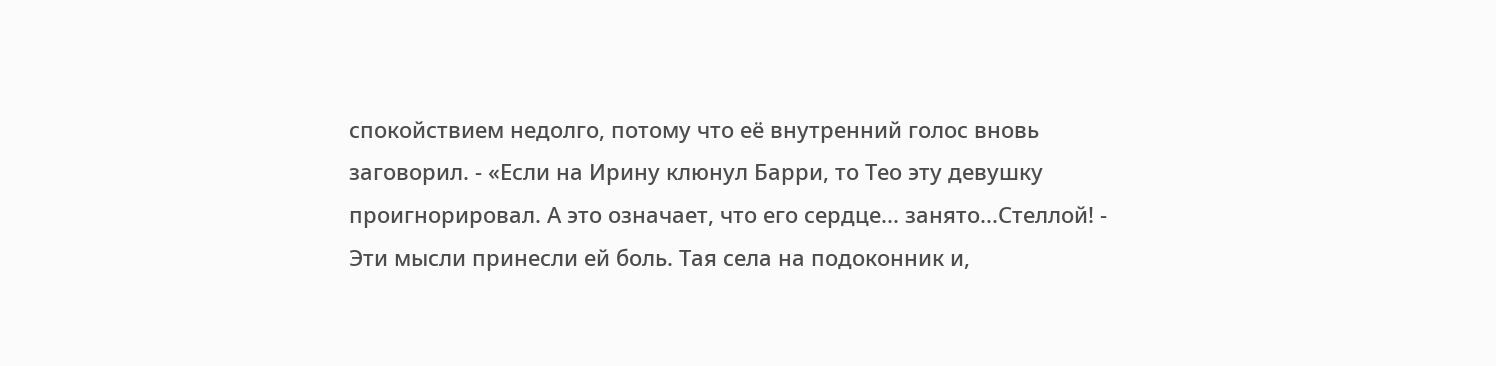спокойствием недолго, потому что её внутренний голос вновь заговорил. - «Если на Ирину клюнул Барри, то Тео эту девушку проигнорировал. А это означает, что его сердце... занято...Стеллой! - Эти мысли принесли ей боль. Тая села на подоконник и,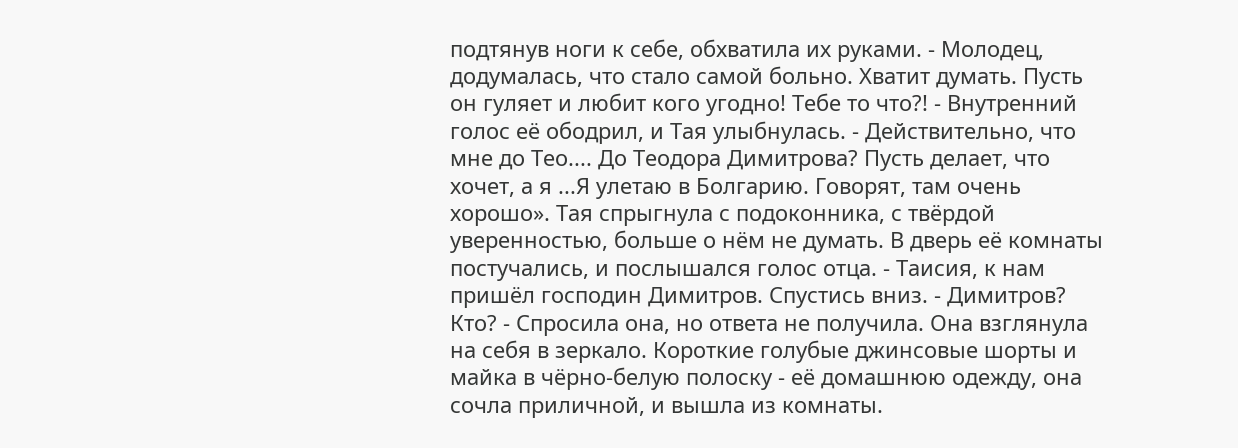подтянув ноги к себе, обхватила их руками. - Молодец, додумалась, что стало самой больно. Хватит думать. Пусть он гуляет и любит кого угодно! Тебе то что?! - Внутренний голос её ободрил, и Тая улыбнулась. - Действительно, что мне до Тео.... До Теодора Димитрова? Пусть делает, что хочет, а я ...Я улетаю в Болгарию. Говорят, там очень хорошо». Тая спрыгнула с подоконника, с твёрдой уверенностью, больше о нём не думать. В дверь её комнаты постучались, и послышался голос отца. - Таисия, к нам пришёл господин Димитров. Спустись вниз. - Димитров? Кто? - Спросила она, но ответа не получила. Она взглянула на себя в зеркало. Короткие голубые джинсовые шорты и майка в чёрно-белую полоску - её домашнюю одежду, она сочла приличной, и вышла из комнаты.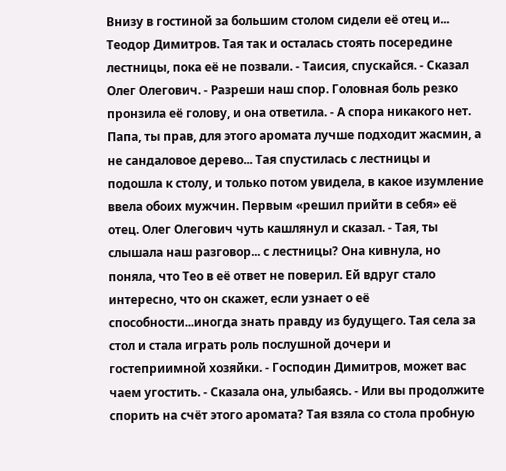Внизу в гостиной за большим столом сидели её отец и... Теодор Димитров. Тая так и осталась стоять посередине лестницы, пока её не позвали. - Таисия, спускайся. - Сказал Олег Олегович. - Разреши наш спор. Головная боль резко пронзила её голову, и она ответила. - А спора никакого нет. Папа, ты прав, для этого аромата лучше подходит жасмин, а не сандаловое дерево... Тая спустилась с лестницы и подошла к столу, и только потом увидела, в какое изумление ввела обоих мужчин. Первым «решил прийти в себя» её отец. Олег Олегович чуть кашлянул и сказал. - Тая, ты слышала наш разговор... с лестницы? Она кивнула, но поняла, что Тео в её ответ не поверил. Ей вдруг стало интересно, что он скажет, если узнает о её способности...иногда знать правду из будущего. Тая села за стол и стала играть роль послушной дочери и гостеприимной хозяйки. - Господин Димитров, может вас чаем угостить. - Сказала она, улыбаясь. - Или вы продолжите спорить на счёт этого аромата? Тая взяла со стола пробную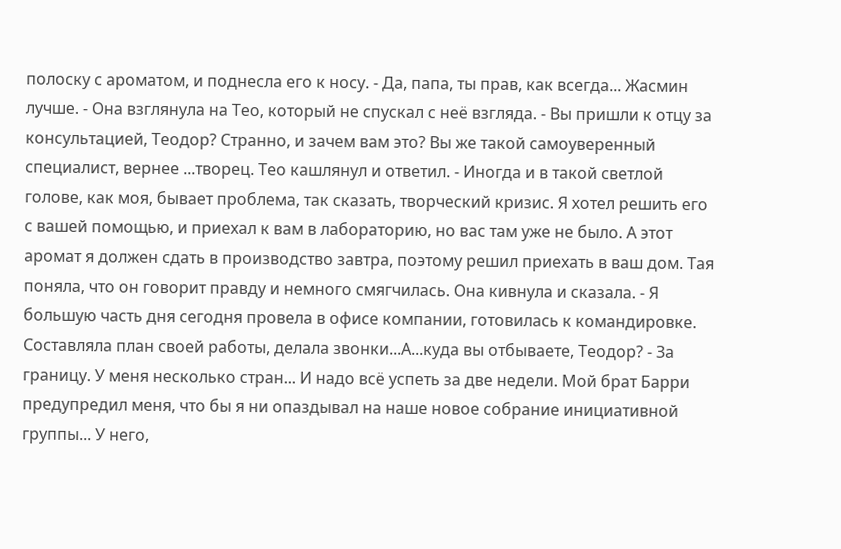полоску с ароматом, и поднесла его к носу. - Да, папа, ты прав, как всегда... Жасмин лучше. - Она взглянула на Тео, который не спускал с неё взгляда. - Вы пришли к отцу за консультацией, Теодор? Странно, и зачем вам это? Вы же такой самоуверенный специалист, вернее ...творец. Тео кашлянул и ответил. - Иногда и в такой светлой голове, как моя, бывает проблема, так сказать, творческий кризис. Я хотел решить его с вашей помощью, и приехал к вам в лабораторию, но вас там уже не было. А этот аромат я должен сдать в производство завтра, поэтому решил приехать в ваш дом. Тая поняла, что он говорит правду и немного смягчилась. Она кивнула и сказала. - Я большую часть дня сегодня провела в офисе компании, готовилась к командировке. Составляла план своей работы, делала звонки...А...куда вы отбываете, Теодор? - За границу. У меня несколько стран... И надо всё успеть за две недели. Мой брат Барри предупредил меня, что бы я ни опаздывал на наше новое собрание инициативной группы... У него,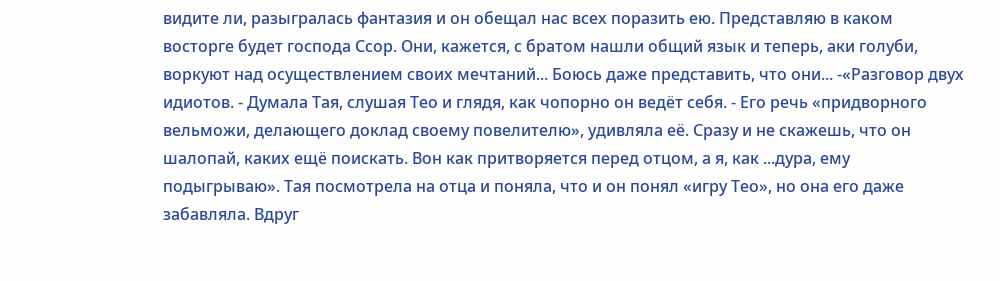видите ли, разыгралась фантазия и он обещал нас всех поразить ею. Представляю в каком восторге будет господа Ссор. Они, кажется, с братом нашли общий язык и теперь, аки голуби, воркуют над осуществлением своих мечтаний... Боюсь даже представить, что они... -«Разговор двух идиотов. - Думала Тая, слушая Тео и глядя, как чопорно он ведёт себя. - Его речь «придворного вельможи, делающего доклад своему повелителю», удивляла её. Сразу и не скажешь, что он шалопай, каких ещё поискать. Вон как притворяется перед отцом, а я, как ...дура, ему подыгрываю». Тая посмотрела на отца и поняла, что и он понял «игру Тео», но она его даже забавляла. Вдруг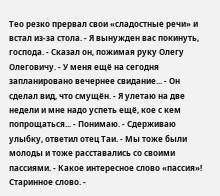Тео резко прервал свои «сладостные речи» и встал из-за стола. - Я вынужден вас покинуть, господа. - Сказал он, пожимая руку Олегу Олеговичу. - У меня ещё на сегодня запланировано вечернее свидание... - Он сделал вид, что смущён. - Я улетаю на две недели и мне надо успеть ещё, кое с кем попрощаться... - Понимаю. - Сдерживаю улыбку, ответил отец Таи. - Мы тоже были молоды и тоже расставались со своими пассиями. - Какое интересное слово «пассия»! Старинное слово. -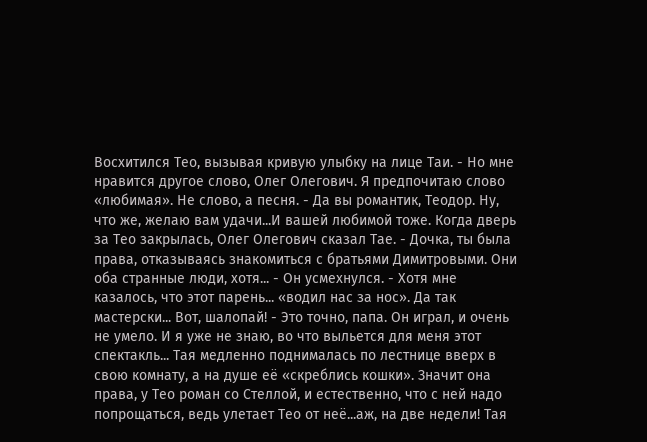Восхитился Тео, вызывая кривую улыбку на лице Таи. - Но мне нравится другое слово, Олег Олегович. Я предпочитаю слово «любимая». Не слово, а песня. - Да вы романтик, Теодор. Ну, что же, желаю вам удачи...И вашей любимой тоже. Когда дверь за Тео закрылась, Олег Олегович сказал Тае. - Дочка, ты была права, отказываясь знакомиться с братьями Димитровыми. Они оба странные люди, хотя... - Он усмехнулся. - Хотя мне казалось, что этот парень... «водил нас за нос». Да так мастерски... Вот, шалопай! - Это точно, папа. Он играл, и очень не умело. И я уже не знаю, во что выльется для меня этот спектакль... Тая медленно поднималась по лестнице вверх в свою комнату, а на душе её «скреблись кошки». Значит она права, у Тео роман со Стеллой, и естественно, что с ней надо попрощаться, ведь улетает Тео от неё...аж, на две недели! Тая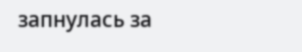запнулась за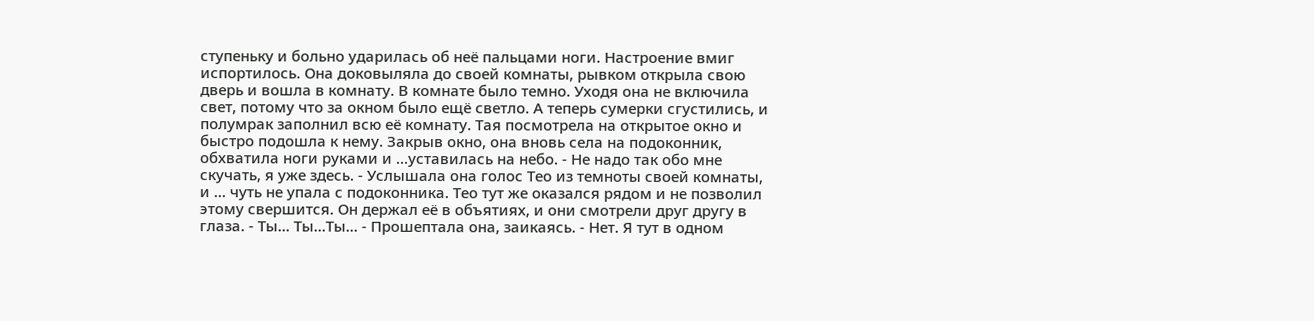ступеньку и больно ударилась об неё пальцами ноги. Настроение вмиг испортилось. Она доковыляла до своей комнаты, рывком открыла свою дверь и вошла в комнату. В комнате было темно. Уходя она не включила свет, потому что за окном было ещё светло. А теперь сумерки сгустились, и полумрак заполнил всю её комнату. Тая посмотрела на открытое окно и быстро подошла к нему. Закрыв окно, она вновь села на подоконник, обхватила ноги руками и ...уставилась на небо. - Не надо так обо мне скучать, я уже здесь. - Услышала она голос Тео из темноты своей комнаты, и ... чуть не упала с подоконника. Тео тут же оказался рядом и не позволил этому свершится. Он держал её в объятиях, и они смотрели друг другу в глаза. - Ты... Ты...Ты... - Прошептала она, заикаясь. - Нет. Я тут в одном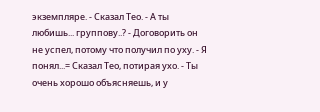экземпляре. - Сказал Тео. - А ты любишь... группову..? - Договорить он не успел, потому что получил по уху. - Я понял...= Сказал Тео, потирая ухо. - Ты очень хорошо объясняешь, и у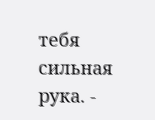тебя сильная рука. -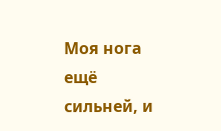Моя нога ещё сильней, и